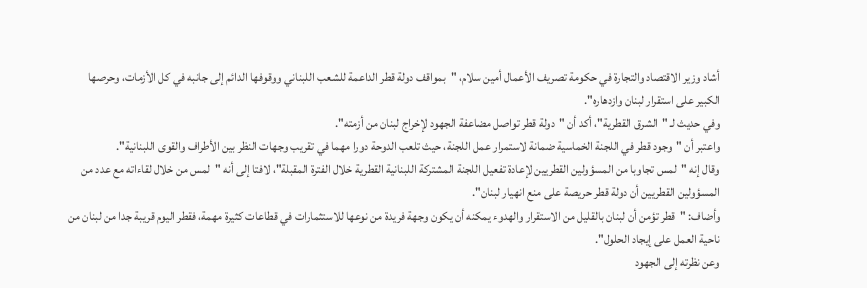أشاد وزير الاقتصاد والتجارة في حكومة تصريف الأعمال أمين سلام، "بمواقف دولة قطر الداعمة للشعب اللبناني ووقوفها الدائم إلى جانبه في كل الأزمات، وحرصها الكبير على استقرار لبنان وازدهاره".
وفي حديث لـ "الشرق القطرية"، أكد أن "دولة قطر تواصل مضاعفة الجهود لإخراج لبنان من أزمته".
واعتبر أن "وجود قطر في اللجنة الخماسية ضمانة لاستمرار عمل اللجنة، حيث تلعب الدوحة دورا مهما في تقريب وجهات النظر بين الأطراف والقوى اللبنانية".
وقال إنه "لمس تجاوبا من المسؤولين القطريين لإعادة تفعيل اللجنة المشتركة اللبنانية القطرية خلال الفترة المقبلة"، لافتا إلى أنه "لمس من خلال لقاءاته مع عدد من المسؤولين القطريين أن دولة قطر حريصة على منع انهيار لبنان".
وأضاف: "قطر تؤمن أن لبنان بالقليل من الاستقرار والهدوء يمكنه أن يكون وجهة فريدة من نوعها للاستثمارات في قطاعات كثيرة مهمة، فقطر اليوم قريبة جدا من لبنان من ناحية العمل على إيجاد الحلول".
وعن نظرته إلى الجهود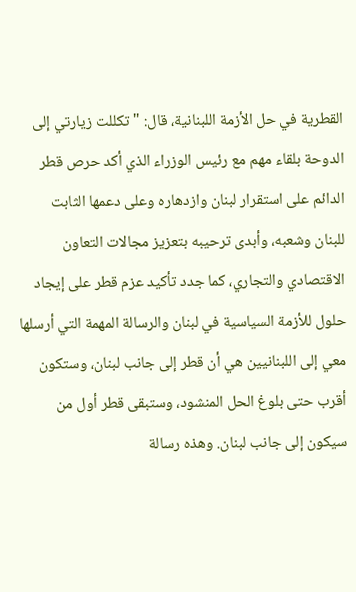القطرية في حل الأزمة اللبنانية، قال: "تكللت زيارتي إلى الدوحة بلقاء مهم مع رئيس الوزراء الذي أكد حرص قطر الدائم على استقرار لبنان وازدهاره وعلى دعمها الثابت للبنان وشعبه، وأبدى ترحيبه بتعزيز مجالات التعاون الاقتصادي والتجاري، كما جدد تأكيد عزم قطر على إيجاد حلول للأزمة السياسية في لبنان والرسالة المهمة التي أرسلها معي إلى اللبنانيين هي أن قطر إلى جانب لبنان، وستكون أقرب حتى بلوغ الحل المنشود، وستبقى قطر أول من سيكون إلى جانب لبنان. وهذه رسالة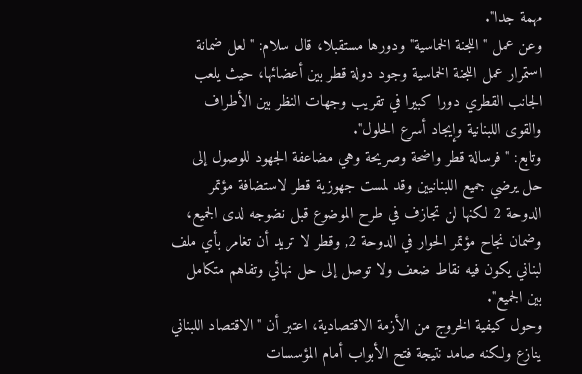مهمة جدا".
وعن عمل "اللجنة الخماسية" ودورها مستقبلا، قال سلام: "لعل ضمانة استمرار عمل اللجنة الخماسية وجود دولة قطر بين أعضائها، حيث يلعب الجانب القطري دورا كبيرا في تقريب وجهات النظر بين الأطراف والقوى اللبنانية وإيجاد أسرع الحلول".
وتابع: "فرسالة قطر واضحة وصريحة وهي مضاعفة الجهود للوصول إلى حل يرضي جميع اللبنانيين وقد لمست جهوزية قطر لاستضافة مؤتمر الدوحة 2 لكنها لن تجازف في طرح الموضوع قبل نضوجه لدى الجميع، وضمان نجاح مؤتمر الحوار في الدوحة 2, وقطر لا تريد أن تغامر بأي ملف لبناني يكون فيه نقاط ضعف ولا توصل إلى حل نهائي وتفاهم متكامل بين الجميع".
وحول كيفية الخروج من الأزمة الاقتصادية، اعتبر أن "الاقتصاد اللبناني ينازع ولكنه صامد نتيجة فتح الأبواب أمام المؤسسات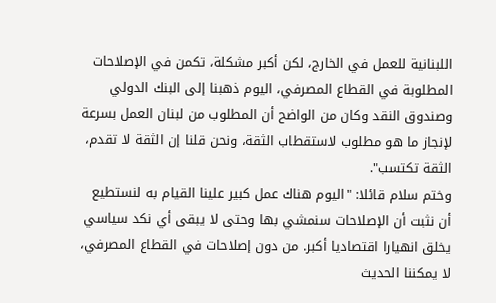اللبنانية للعمل في الخارج، لكن أكبر مشكلة، تكمن في الإصلاحات المطلوبة في القطاع المصرفي، اليوم ذهبنا إلى البنك الدولي وصندوق النقد وكان من الواضح أن المطلوب من لبنان العمل بسرعة لإنجاز ما هو مطلوب لاستقطاب الثقة، ونحن قلنا إن الثقة لا تقدم، الثقة تكتسب".
وختم سلام قائلا: "اليوم هناك عمل كبير علينا القيام به لنستطيع أن نثبت أن الإصلاحات سنمشي بها وحتى لا يبقى أي نكد سياسي يخلق انهيارا اقتصاديا أكبر. من دون إصلاحات في القطاع المصرفي، لا يمكننا الحديث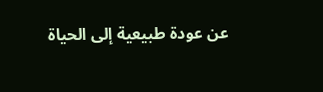عن عودة طبيعية إلى الحياة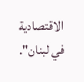الاقتصادية في لبنان".